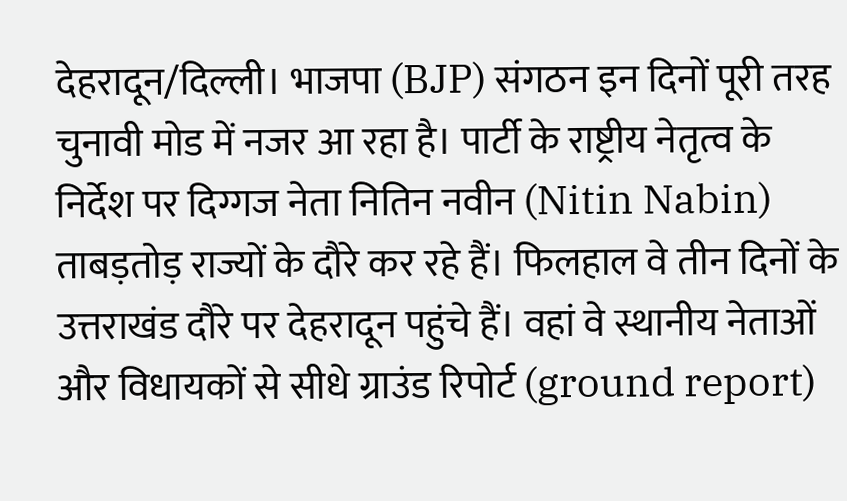देहरादून/दिल्ली। भाजपा (BJP) संगठन इन दिनों पूरी तरह चुनावी मोड में नजर आ रहा है। पार्टी के राष्ट्रीय नेतृत्व के निर्देश पर दिग्गज नेता नितिन नवीन (Nitin Nabin) ताबड़तोड़ राज्यों के दौरे कर रहे हैं। फिलहाल वे तीन दिनों के उत्तराखंड दौरे पर देहरादून पहुंचे हैं। वहां वे स्थानीय नेताओं और विधायकों से सीधे ग्राउंड रिपोर्ट (ground report)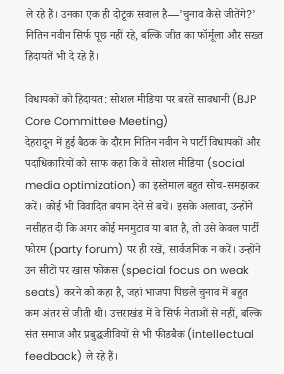ले रहे हैं। उनका एक ही दोटूक सवाल है—’चुनाव कैसे जीतेंगे?’ नितिन नवीन सिर्फ पूछ नहीं रहे, बल्कि जीत का फॉर्मूला और सख्त हिदायतें भी दे रहे हैं।

विधायकों को हिदायत: सोशल मीडिया पर बरतें सावधानी (BJP Core Committee Meeting)
देहरादून में हुई बैठक के दौरान नितिन नवीन ने पार्टी विधायकों और पदाधिकारियों को साफ कहा कि वे सोशल मीडिया (social media optimization) का इस्तेमाल बहुत सोच-समझकर करें। कोई भी विवादित बयान देने से बचें। इसके अलावा, उन्होंने नसीहत दी कि अगर कोई मनमुटाव या बात है, तो उसे केवल पार्टी फोरम (party forum) पर ही रखें, सार्वजनिक न करें। उन्होंने उन सीटों पर खास फोकस (special focus on weak seats) करने को कहा है, जहां भाजपा पिछले चुनाव में बहुत कम अंतर से जीती थी। उत्तराखंड में वे सिर्फ नेताओं से नहीं, बल्कि संत समाज और प्रबुद्धजीवियों से भी फीडबैक (intellectual feedback) ले रहे हैं।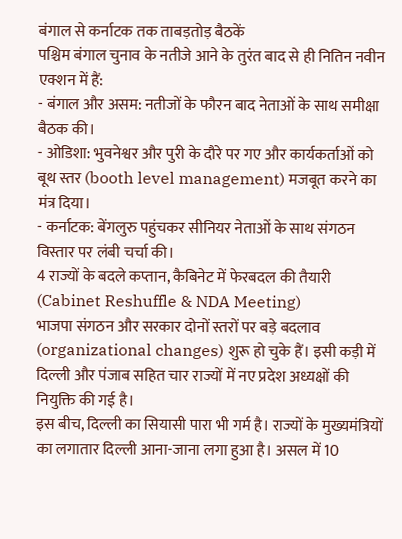बंगाल से कर्नाटक तक ताबड़तोड़ बैठकें
पश्चिम बंगाल चुनाव के नतीजे आने के तुरंत बाद से ही नितिन नवीन एक्शन में हैं:
- बंगाल और असम: नतीजों के फौरन बाद नेताओं के साथ समीक्षा बैठक की।
- ओडिशा: भुवनेश्वर और पुरी के दौरे पर गए और कार्यकर्ताओं को बूथ स्तर (booth level management) मजबूत करने का मंत्र दिया।
- कर्नाटक: बेंगलुरु पहुंचकर सीनियर नेताओं के साथ संगठन विस्तार पर लंबी चर्चा की।
4 राज्यों के बदले कप्तान, कैबिनेट में फेरबदल की तैयारी (Cabinet Reshuffle & NDA Meeting)
भाजपा संगठन और सरकार दोनों स्तरों पर बड़े बदलाव (organizational changes) शुरू हो चुके हैं। इसी कड़ी में दिल्ली और पंजाब सहित चार राज्यों में नए प्रदेश अध्यक्षों की नियुक्ति की गई है।
इस बीच, दिल्ली का सियासी पारा भी गर्म है। राज्यों के मुख्यमंत्रियों का लगातार दिल्ली आना-जाना लगा हुआ है। असल में 10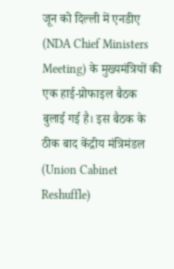जून को दिल्ली में एनडीए (NDA Chief Ministers Meeting) के मुख्यमंत्रियों की एक हाई-प्रोफाइल बैठक बुलाई गई है। इस बैठक के ठीक बाद केंद्रीय मंत्रिमंडल (Union Cabinet Reshuffle)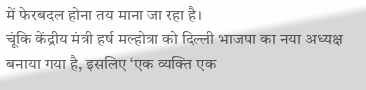में फेरबदल होना तय माना जा रहा है।
चूंकि केंद्रीय मंत्री हर्ष मल्होत्रा को दिल्ली भाजपा का नया अध्यक्ष बनाया गया है, इसलिए ‘एक व्यक्ति एक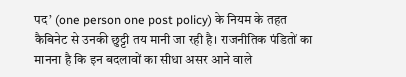पद’ (one person one post policy) के नियम के तहत कैबिनेट से उनकी छुट्टी तय मानी जा रही है। राजनीतिक पंडितों का मानना है कि इन बदलावों का सीधा असर आने वाले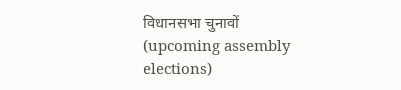विधानसभा चुनावों (upcoming assembly elections)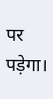पर पड़ेगा।